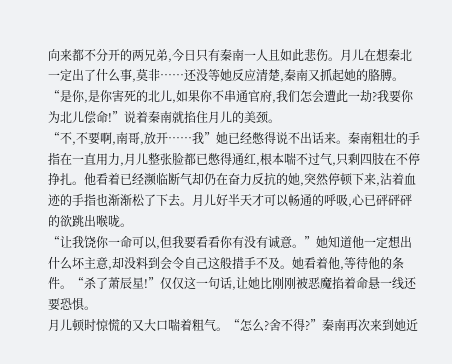向来都不分开的两兄弟,今日只有秦南一人且如此悲伤。月儿在想秦北一定出了什么事,莫非……还没等她反应清楚,秦南又抓起她的胳膊。“是你,是你害死的北儿,如果你不串通官府,我们怎会遭此一劫?我要你为北儿偿命!”说着秦南就掐住月儿的美颈。
“不,不要啊,南哥,放开……我”她已经憋得说不出话来。秦南粗壮的手指在一直用力,月儿整张脸都已憋得通红,根本喘不过气,只剩四肢在不停挣扎。他看着已经濒临断气却仍在奋力反抗的她,突然停顿下来,沾着血迹的手指也渐渐松了下去。月儿好半天才可以畅通的呼吸,心已砰砰砰的欲跳出喉咙。
“让我饶你一命可以,但我要看看你有没有诚意。”她知道他一定想出什么坏主意,却没料到会令自己这般措手不及。她看着他,等待他的条件。“杀了萧辰星!”仅仅这一句话,让她比刚刚被恶魔掐着命悬一线还要恐惧。
月儿顿时惊慌的又大口喘着粗气。“怎么?舍不得?”秦南再次来到她近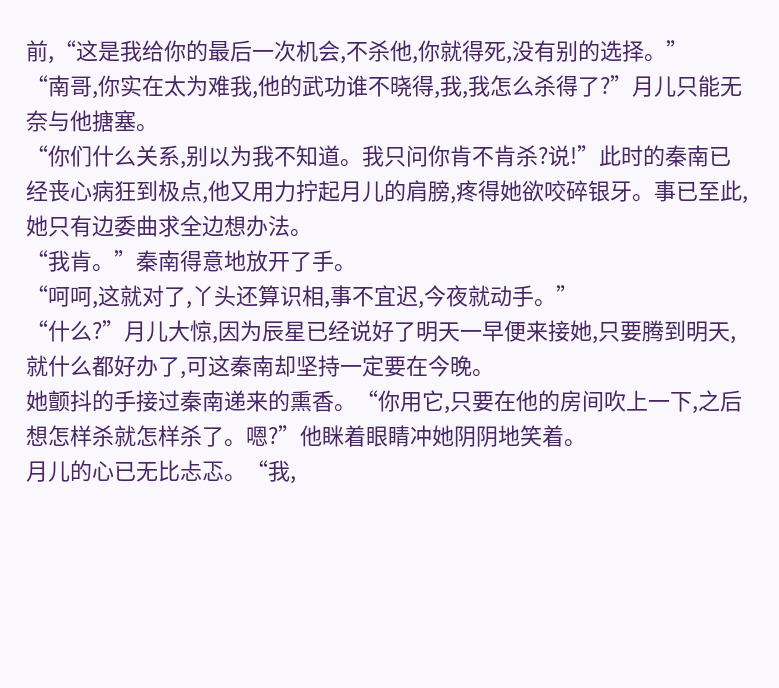前,“这是我给你的最后一次机会,不杀他,你就得死,没有别的选择。”
“南哥,你实在太为难我,他的武功谁不晓得,我,我怎么杀得了?”月儿只能无奈与他搪塞。
“你们什么关系,别以为我不知道。我只问你肯不肯杀?说!”此时的秦南已经丧心病狂到极点,他又用力拧起月儿的肩膀,疼得她欲咬碎银牙。事已至此,她只有边委曲求全边想办法。
“我肯。”秦南得意地放开了手。
“呵呵,这就对了,丫头还算识相,事不宜迟,今夜就动手。”
“什么?”月儿大惊,因为辰星已经说好了明天一早便来接她,只要腾到明天,就什么都好办了,可这秦南却坚持一定要在今晚。
她颤抖的手接过秦南递来的熏香。“你用它,只要在他的房间吹上一下,之后想怎样杀就怎样杀了。嗯?”他眯着眼睛冲她阴阴地笑着。
月儿的心已无比忐忑。“我,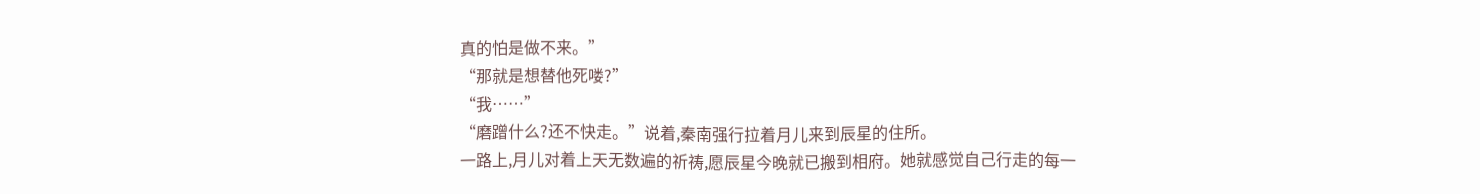真的怕是做不来。”
“那就是想替他死喽?”
“我……”
“磨蹭什么?还不快走。”说着,秦南强行拉着月儿来到辰星的住所。
一路上,月儿对着上天无数遍的祈祷,愿辰星今晚就已搬到相府。她就感觉自己行走的每一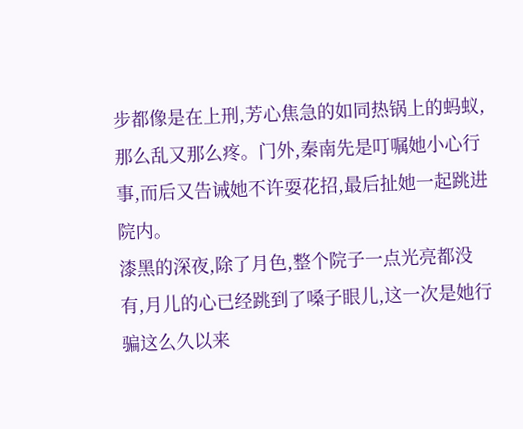步都像是在上刑,芳心焦急的如同热锅上的蚂蚁,那么乱又那么疼。门外,秦南先是叮嘱她小心行事,而后又告诫她不许耍花招,最后扯她一起跳进院内。
漆黑的深夜,除了月色,整个院子一点光亮都没有,月儿的心已经跳到了嗓子眼儿,这一次是她行骗这么久以来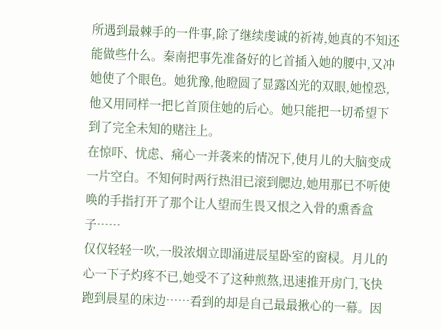所遇到最棘手的一件事,除了继续虔诚的祈祷,她真的不知还能做些什么。秦南把事先准备好的匕首插入她的腰中,又冲她使了个眼色。她犹豫,他瞪圆了显露凶光的双眼,她惶恐,他又用同样一把匕首顶住她的后心。她只能把一切希望下到了完全未知的赌注上。
在惊吓、忧虑、痛心一并袭来的情况下,使月儿的大脑变成一片空白。不知何时两行热泪已滚到腮边,她用那已不听使唤的手指打开了那个让人望而生畏又恨之入骨的熏香盒子……
仅仅轻轻一吹,一股浓烟立即涌进辰星卧室的窗棂。月儿的心一下子灼疼不已,她受不了这种煎熬,迅速推开房门,飞快跑到晨星的床边……看到的却是自己最最揪心的一幕。因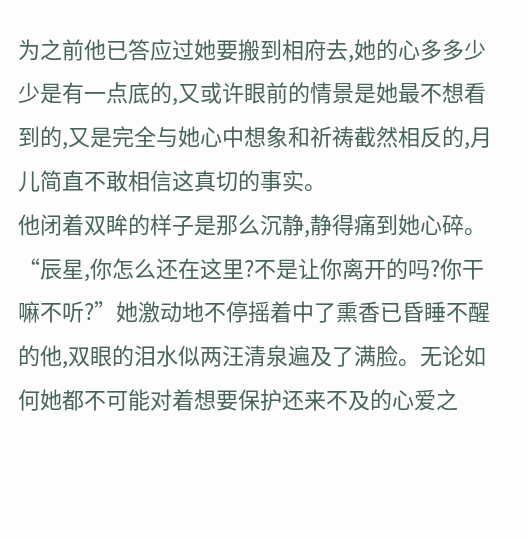为之前他已答应过她要搬到相府去,她的心多多少少是有一点底的,又或许眼前的情景是她最不想看到的,又是完全与她心中想象和祈祷截然相反的,月儿简直不敢相信这真切的事实。
他闭着双眸的样子是那么沉静,静得痛到她心碎。“辰星,你怎么还在这里?不是让你离开的吗?你干嘛不听?”她激动地不停摇着中了熏香已昏睡不醒的他,双眼的泪水似两汪清泉遍及了满脸。无论如何她都不可能对着想要保护还来不及的心爱之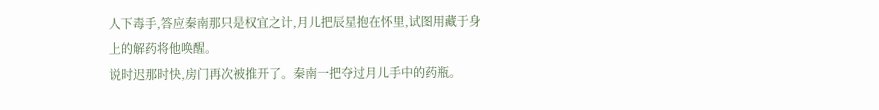人下毒手,答应秦南那只是权宜之计,月儿把辰星抱在怀里,试图用藏于身上的解药将他唤醒。
说时迟那时快,房门再次被推开了。秦南一把夺过月儿手中的药瓶。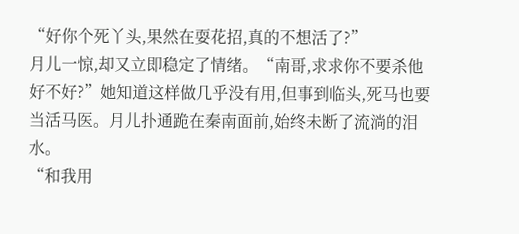“好你个死丫头,果然在耍花招,真的不想活了?”
月儿一惊,却又立即稳定了情绪。“南哥,求求你不要杀他好不好?”她知道这样做几乎没有用,但事到临头,死马也要当活马医。月儿扑通跪在秦南面前,始终未断了流淌的泪水。
“和我用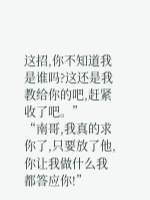这招,你不知道我是谁吗?这还是我教给你的吧,赶紧收了吧。”
“南哥,我真的求你了,只要放了他,你让我做什么我都答应你!”